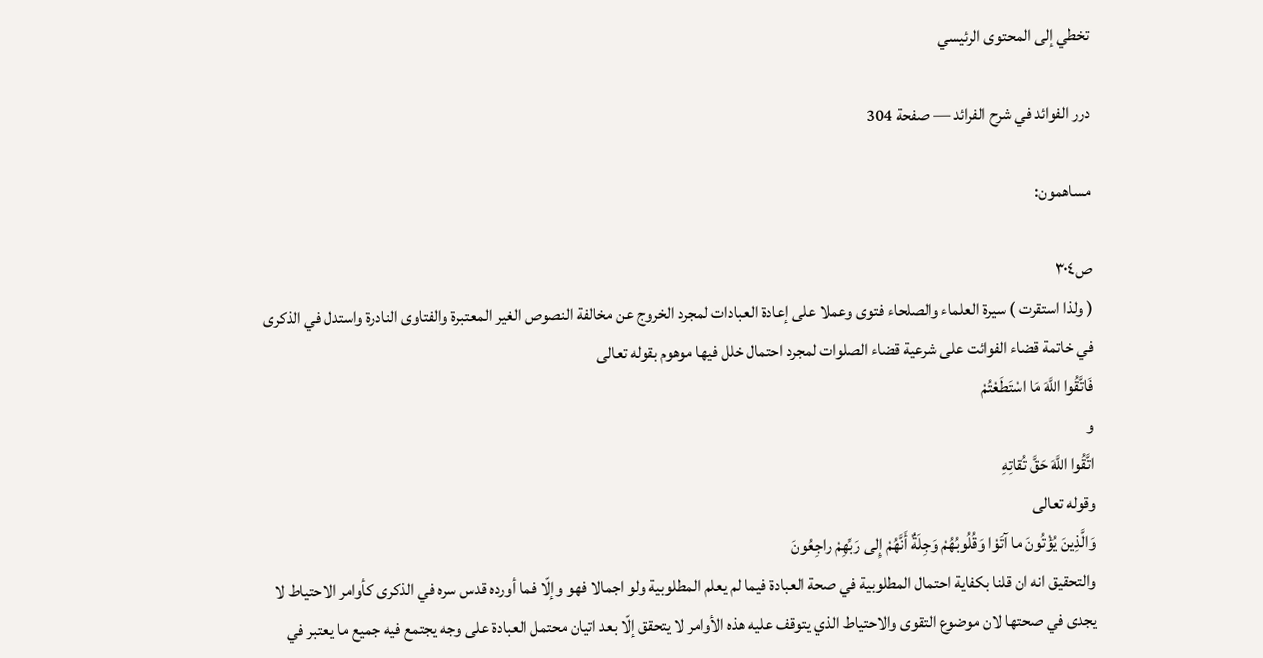تخطي إلى المحتوى الرئيسي

درر الفوائد في شرح الفرائد — صفحة 304

مساهمون:

ص٣٠٤
( ولذا استقرت ) سيرة العلماء والصلحاء فتوى وعملا على إعادة العبادات لمجرد الخروج عن مخالفة النصوص الغير المعتبرة والفتاوى النادرة واستدل في الذكرى في خاتمة قضاء الفوائت على شرعية قضاء الصلوات لمجرد احتمال خلل فيها موهوم بقوله تعالى
فَاتَّقُوا اللَّهَ مَا اسْتَطَعْتُمْ
و
اتَّقُوا اللَّهَ حَقَّ تُقاتِهِ
وقوله تعالى
وَالَّذِينَ يُؤْتُونَ ما آتَوْا وَقُلُوبُهُمْ وَجِلَةٌ أَنَّهُمْ إِلى رَبِّهِمْ راجِعُونَ
والتحقيق انه ان قلنا بكفاية احتمال المطلوبية في صحة العبادة فيما لم يعلم المطلوبية ولو اجمالا فهو وإلّا فما أورده قدس سره في الذكرى كأوامر الاحتياط لا يجدى في صحتها لان موضوع التقوى والاحتياط الذي يتوقف عليه هذه الأوامر لا يتحقق إلّا بعد اتيان محتمل العبادة على وجه يجتمع فيه جميع ما يعتبر في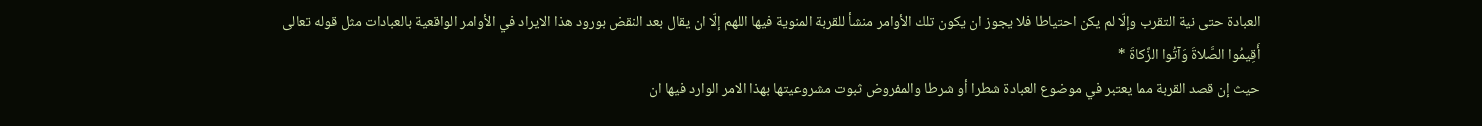العبادة حتى نية التقرب وإلّا لم يكن احتياطا فلا يجوز ان يكون تلك الأوامر منشأ للقربة المنوية فيها اللهم إلّا ان يقال بعد النقض بورود هذا الايراد في الأوامر الواقعية بالعبادات مثل قوله تعالى
أَقِيمُوا الصَّلاةَ وَآتُوا الزَّكاةَ *
حيث إن قصد القربة مما يعتبر في موضوع العبادة شطرا أو شرطا والمفروض ثبوت مشروعيتها بهذا الامر الوارد فيها ان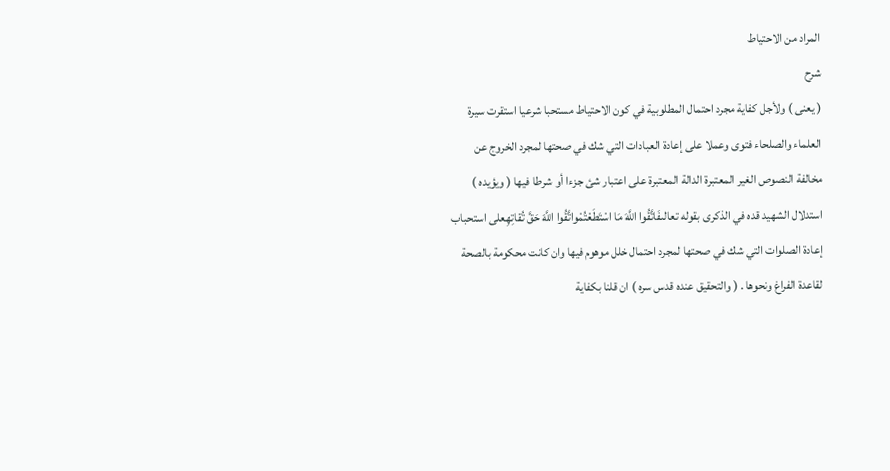المراد من الاحتياط
شرح
( يعنى ) ولأجل كفاية مجرد احتمال المطلوبية في كون الاحتياط مستحبا شرعيا استقرت سيرة العلماء والصلحاء فتوى وعملا على إعادة العبادات التي شك في صحتها لمجرد الخروج عن مخالفة النصوص الغير المعتبرة الدالة المعتبرة على اعتبار شئ جزءا أو شرطا فيها ( ويؤيده ) استدلال الشهيد قده في الذكرى بقوله تعالىفَاتَّقُوا اللَّهَ مَا اسْتَطَعْتُمْواتَّقُوا اللَّهَ حَقَّ تُقاتِهِعلى استحباب إعادة الصلوات التي شك في صحتها لمجرد احتمال خلل موهوم فيها وان كانت محكومة بالصحة لقاعدة الفراغ ونحوها . ( والتحقيق عنده قدس سره ) ان قلنا بكفاية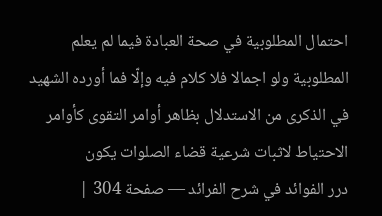احتمال المطلوبية في صحة العبادة فيما لم يعلم المطلوبية ولو اجمالا فلا كلام فيه وإلّا فما أورده الشهيد في الذكرى من الاستدلال بظاهر أوامر التقوى كأوامر الاحتياط لاثبات شرعية قضاء الصلوات يكون
درر الفوائد في شرح الفرائد — صفحة 304 |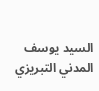السيد يوسف المدني التبريزي